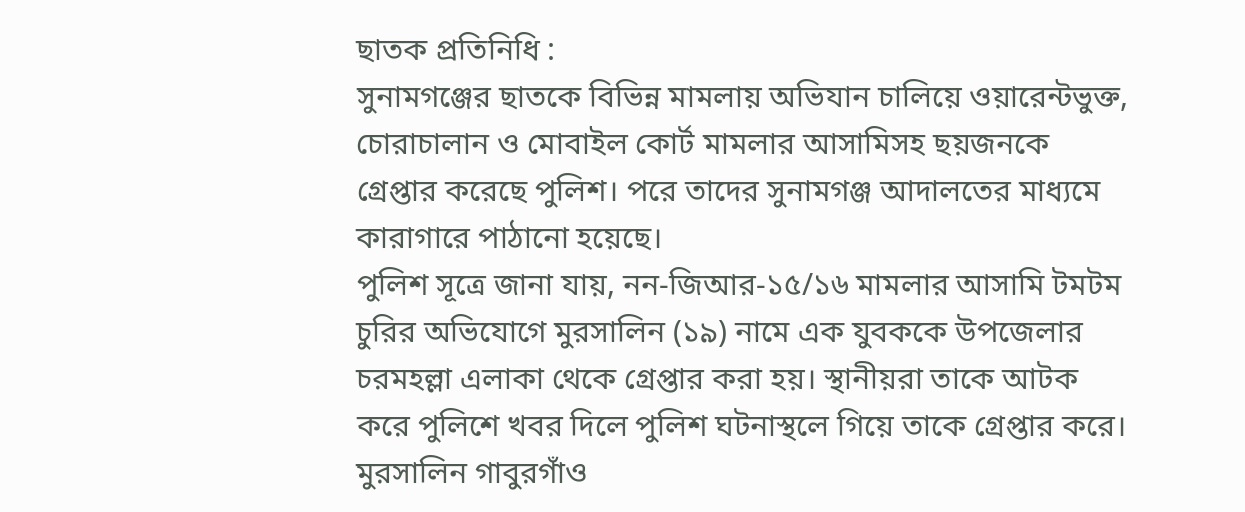ছাতক প্রতিনিধি :
সুনামগঞ্জের ছাতকে বিভিন্ন মামলায় অভিযান চালিয়ে ওয়ারেন্টভুক্ত, চোরাচালান ও মোবাইল কোর্ট মামলার আসামিসহ ছয়জনকে গ্রেপ্তার করেছে পুলিশ। পরে তাদের সুনামগঞ্জ আদালতের মাধ্যমে কারাগারে পাঠানো হয়েছে।
পুলিশ সূত্রে জানা যায়, নন-জিআর-১৫/১৬ মামলার আসামি টমটম চুরির অভিযোগে মুরসালিন (১৯) নামে এক যুবককে উপজেলার চরমহল্লা এলাকা থেকে গ্রেপ্তার করা হয়। স্থানীয়রা তাকে আটক করে পুলিশে খবর দিলে পুলিশ ঘটনাস্থলে গিয়ে তাকে গ্রেপ্তার করে। মুরসালিন গাবুরগাঁও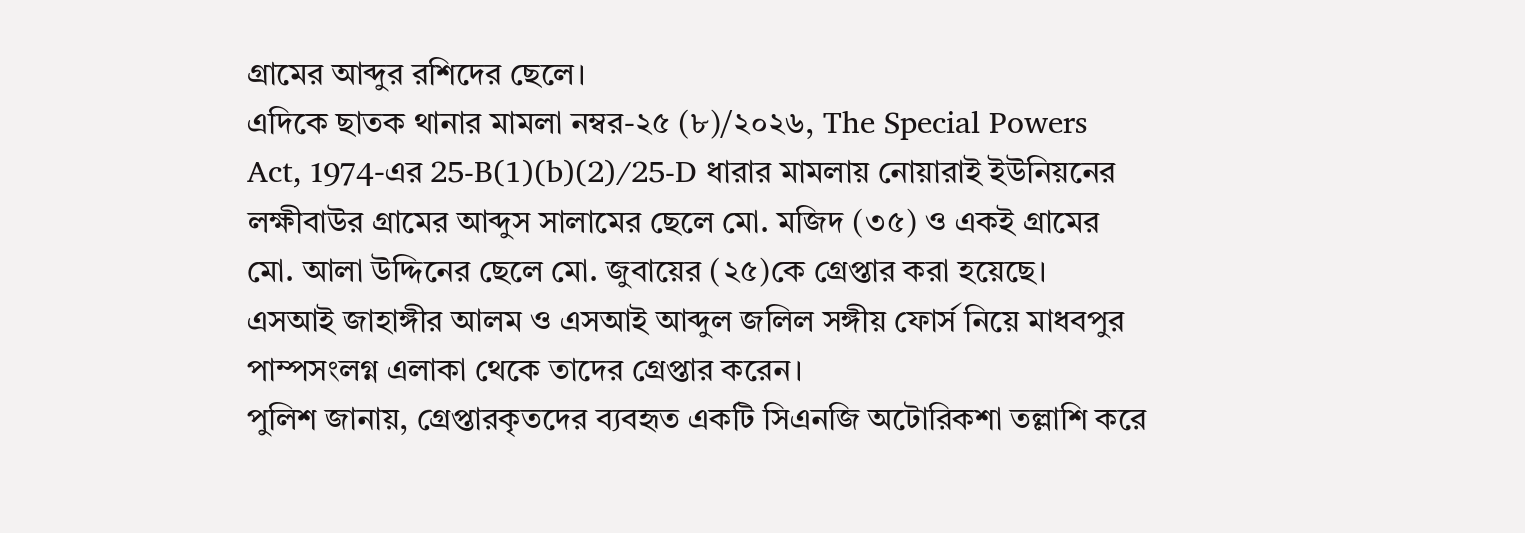গ্রামের আব্দুর রশিদের ছেলে।
এদিকে ছাতক থানার মামলা নম্বর-২৫ (৮)/২০২৬, The Special Powers Act, 1974-এর 25-B(1)(b)(2)/25-D ধারার মামলায় নোয়ারাই ইউনিয়নের লক্ষীবাউর গ্রামের আব্দুস সালামের ছেলে মো. মজিদ (৩৫) ও একই গ্রামের মো. আলা উদ্দিনের ছেলে মো. জুবায়ের (২৫)কে গ্রেপ্তার করা হয়েছে।
এসআই জাহাঙ্গীর আলম ও এসআই আব্দুল জলিল সঙ্গীয় ফোর্স নিয়ে মাধবপুর পাম্পসংলগ্ন এলাকা থেকে তাদের গ্রেপ্তার করেন।
পুলিশ জানায়, গ্রেপ্তারকৃতদের ব্যবহৃত একটি সিএনজি অটোরিকশা তল্লাশি করে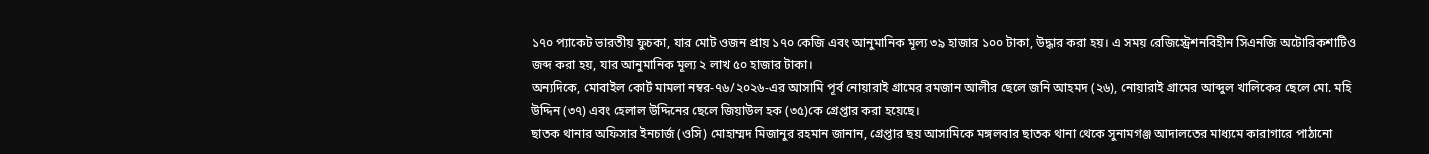১৭০ প্যাকেট ভারতীয় ফুচকা, যার মোট ওজন প্রায় ১৭০ কেজি এবং আনুমানিক মূল্য ৩৯ হাজার ১০০ টাকা, উদ্ধার করা হয়। এ সময় রেজিস্ট্রেশনবিহীন সিএনজি অটোরিকশাটিও জব্দ করা হয়, যার আনুমানিক মূল্য ২ লাখ ৫০ হাজার টাকা।
অন্যদিকে, মোবাইল কোর্ট মামলা নম্বর-৭৬/২০২৬-এর আসামি পূর্ব নোয়ারাই গ্রামের রমজান আলীর ছেলে জনি আহমদ (২৬), নোয়ারাই গ্রামের আব্দুল খালিকের ছেলে মো. মহি উদ্দিন (৩৭) এবং হেলাল উদ্দিনের ছেলে জিয়াউল হক (৩৫)কে গ্রেপ্তার করা হয়েছে।
ছাতক থানার অফিসার ইনচার্জ (ওসি) মোহাম্মদ মিজানুর রহমান জানান, গ্রেপ্তার ছয় আসামিকে মঙ্গলবার ছাতক থানা থেকে সুনামগঞ্জ আদালতের মাধ্যমে কারাগারে পাঠানো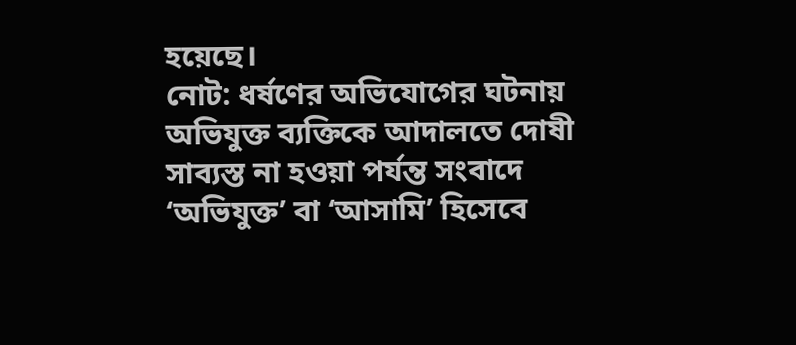হয়েছে।
নোট: ধর্ষণের অভিযোগের ঘটনায় অভিযুক্ত ব্যক্তিকে আদালতে দোষী সাব্যস্ত না হওয়া পর্যন্ত সংবাদে ‘অভিযুক্ত’ বা ‘আসামি’ হিসেবে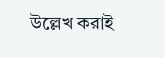উল্লেখ করাই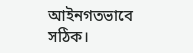আইনগতভাবে সঠিক।